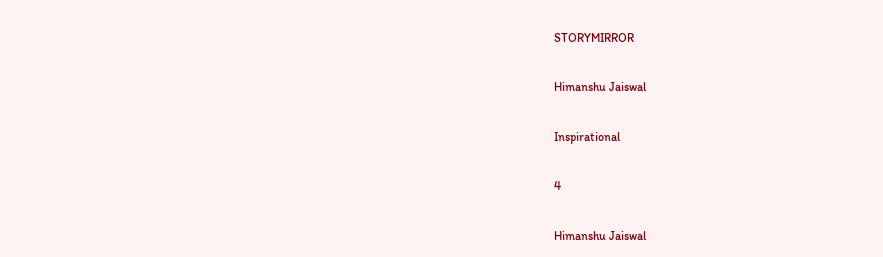STORYMIRROR

Himanshu Jaiswal

Inspirational

4

Himanshu Jaiswal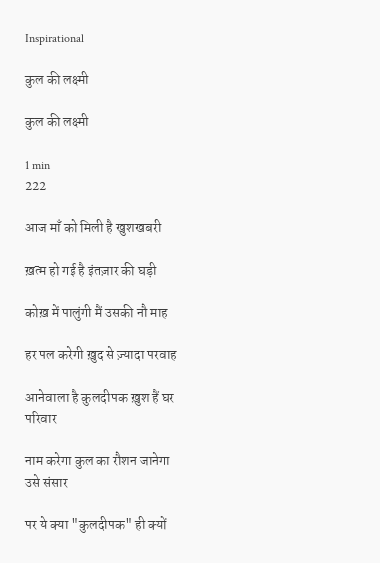Inspirational

कुल की लक्ष्मी

कुल की लक्ष्मी

1 min
222

आज माँ को मिली है खुशखबरी

ख़त्म हो गई है इंतज़ार की घड़ी

कोख़ में पालुंगी मैं उसकी नौ माह

हर पल करेगी ख़ुद से ज़्यादा परवाह

आनेवाला है कुलदीपक ख़ुश हैं घर परिवार

नाम करेगा कुल का रौशन जानेगा उसे संसार

पर ये क्या "कुलदीपक" ही क्यों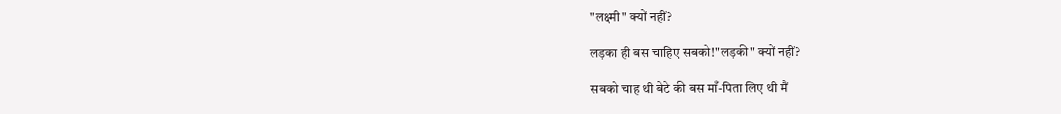"लक्ष्मी" क्यों नहीं?

लड़का ही बस चाहिए सबको!"लड़की" क्यों नहीं?

सबको चाह थी बेटे की बस माँ-पिता लिए थी मैं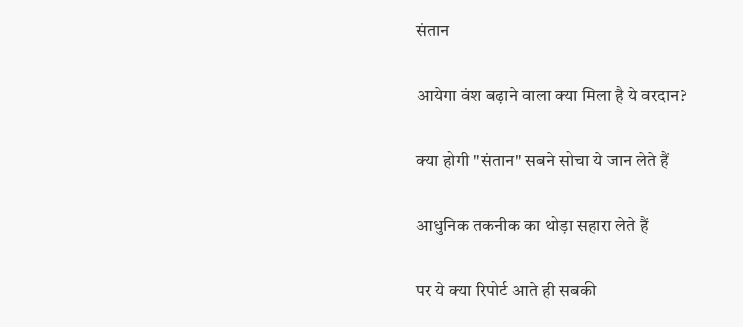संतान

आयेगा वंश बढ़ाने वाला क्या मिला है ये वरदान?

क्या होगी "संतान" सबने सोचा ये जान लेते हैं

आधुनिक तकनीक का थोड़ा सहारा लेते हैं

पर ये क्या रिपोर्ट आते ही सबकी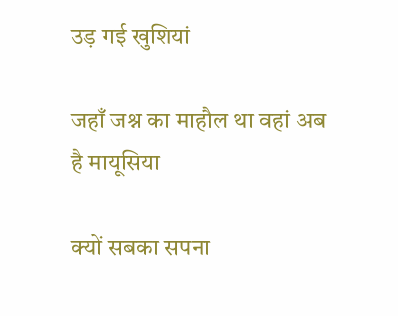उड़ गई खुशियां

जहाँ जश्न का माहौल था वहां अब है मायूसिया

क्यों सबका सपना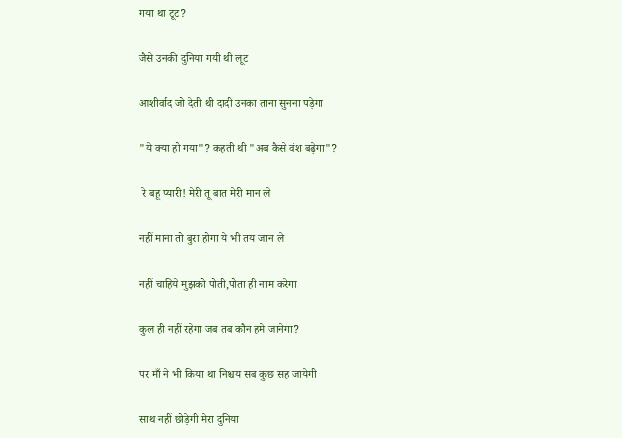गया था टूट?

जैसे उनकी दुनिया गयी थी लूट

आशीर्वाद जो देती थी दादी उनका ताना सुनना पड़ेगा

"ये क्या हो गया"? कहती थी "अब कैसे वंश बढ़ेगा"?

 रे बहू प्यारी! मेरी तू बात मेरी मान ले

नहीं माना तो बुरा होगा ये भी तय जान ले

नहीं चाहिये मुझको पोती,पोता ही नाम करेगा

कुल ही नहीं रहेगा जब तब कौन हमे जानेगा?

पर माँ ने भी किया था निश्चय सब कुछ सह जायेगी

साथ नहीं छोड़ेगी मेरा दुनिया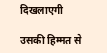दिखलाएगी

उसकी हिम्मत से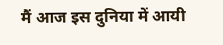मैं आज इस दुनिया में आयी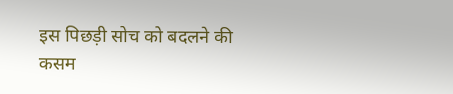इस पिछड़ी सोच को बदलने की कसम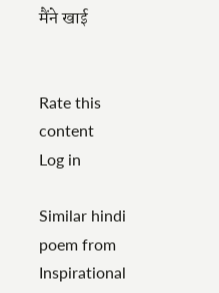मैंने खाई


Rate this content
Log in

Similar hindi poem from Inspirational